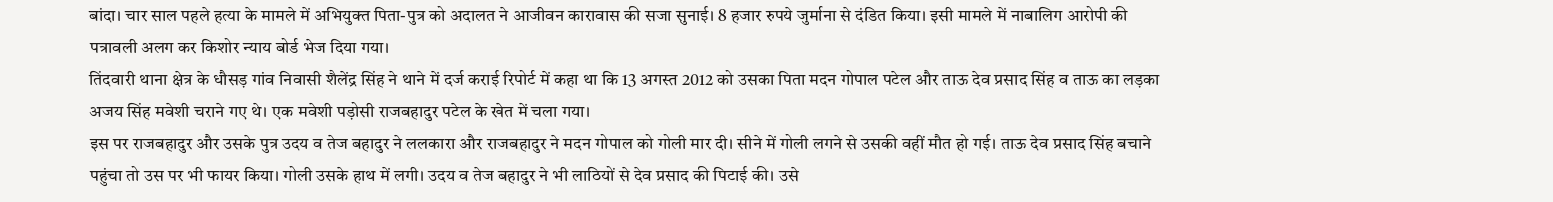बांदा। चार साल पहले हत्या के मामले में अभियुक्त पिता-पुत्र को अदालत ने आजीवन कारावास की सजा सुनाई। 8 हजार रुपये जुर्माना से दंडित किया। इसी मामले में नाबालिग आरोपी की पत्रावली अलग कर किशोर न्याय बोर्ड भेज दिया गया।
तिंदवारी थाना क्षेत्र के धौसड़ गांव निवासी शैलेंद्र सिंह ने थाने में दर्ज कराई रिपोर्ट में कहा था कि 13 अगस्त 2012 को उसका पिता मदन गोपाल पटेल और ताऊ देव प्रसाद सिंह व ताऊ का लड़का अजय सिंह मवेशी चराने गए थे। एक मवेशी पड़ोसी राजबहादुर पटेल के खेत में चला गया।
इस पर राजबहादुर और उसके पुत्र उदय व तेज बहादुर ने ललकारा और राजबहादुर ने मदन गोपाल को गोली मार दी। सीने में गोली लगने से उसकी वहीं मौत हो गई। ताऊ देव प्रसाद सिंह बचाने पहुंचा तो उस पर भी फायर किया। गोली उसके हाथ में लगी। उदय व तेज बहादुर ने भी लाठियों से देव प्रसाद की पिटाई की। उसे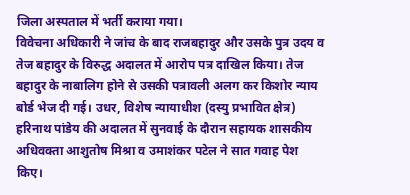जिला अस्पताल में भर्ती कराया गया।
विवेचना अधिकारी ने जांच के बाद राजबहादुर और उसके पुत्र उदय व तेज बहादुर के विरुद्ध अदालत में आरोप पत्र दाखिल किया। तेज बहादुर के नाबालिग होने से उसकी पत्रावली अलग कर किशोर न्याय बोर्ड भेज दी गई। उधर, विशेष न्यायाधीश (दस्यु प्रभावित क्षेत्र) हरिनाथ पांडेय की अदालत में सुनवाई के दौरान सहायक शासकीय अधिवक्ता आशुतोष मिश्रा व उमाशंकर पटेल ने सात गवाह पेश किए।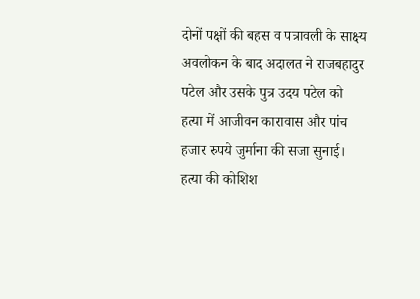दोनों पक्षों की बहस व पत्रावली के साक्ष्य अवलोकन के बाद अदालत ने राजबहादुर पटेल और उसके पुत्र उदय पटेल को हत्या में आजीवन कारावास और पांच हजार रुपये जुर्माना की सजा सुनाई। हत्या की कोशिश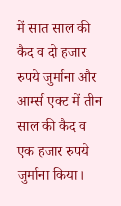में सात साल की कैद व दो हजार रुपये जुर्माना और आर्म्स एक्ट में तीन साल की कैद व एक हजार रुपये जुर्माना किया।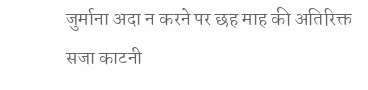जुर्माना अदा न करने पर छह माह की अतिरिक्त सजा काटनी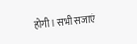होगी। सभी सजाएं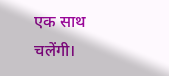एक साथ चलेंगी।